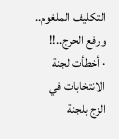التكليف الملغوم.. ورفع الحرج..!!
· أخطأت لجنة الانتخابات في الزج بلجنة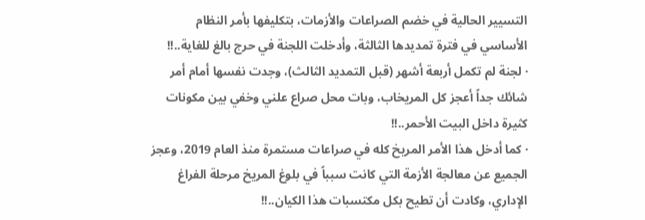التسيير الحالية في خضم الصراعات والأزمات، بتكليفها بأمر النظام الأساسي في فترة تمديدها الثالثة، وأدخلت اللجنة في حرج بالغ للغاية..!!
· لجنة لم تكمل أربعة أشهر (قبل التمديد الثالث)، وجدت نفسها أمام أمر شائك جداً أعجز كل المريخاب، وبات محل صراع علني وخفي بين مكونات كثيرة داخل البيت الأحمر..!!
· كما أدخل هذا الأمر المريخ كله في صراعات مستمرة منذ العام 2019، وعجز الجميع عن معالجة الأزمة التي كانت سبباً في بلوغ المريخ مرحلة الفراغ الإداري، وكادت أن تطيح بكل مكتسبات هذا الكيان..!!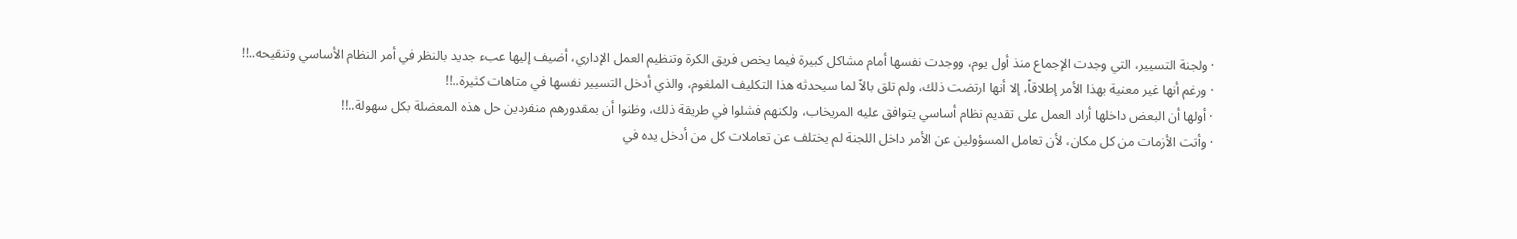· ولجنة التسيير، التي وجدت الإجماع منذ أول يوم، ووجدت نفسها أمام مشاكل كبيرة فيما يخص فريق الكرة وتنظيم العمل الإداري، أضيف إليها عبء جديد بالنظر في أمر النظام الأساسي وتنقيحه..!!
· ورغم أنها غير معنية بهذا الأمر إطلاقاً، إلا أنها ارتضت ذلك، ولم تلق بالاً لما سيحدثه هذا التكليف الملغوم، والذي أدخل التسيير نفسها في متاهات كثيرة..!!
· أولها أن البعض داخلها أراد العمل على تقديم نظام أساسي يتوافق عليه المريخاب، ولكنهم فشلوا في طريقة ذلك، وظنوا أن بمقدورهم منفردين حل هذه المعضلة بكل سهولة..!!
· وأتت الأزمات من كل مكان، لأن تعامل المسؤولين عن الأمر داخل اللجنة لم يختلف عن تعاملات كل من أدخل يده في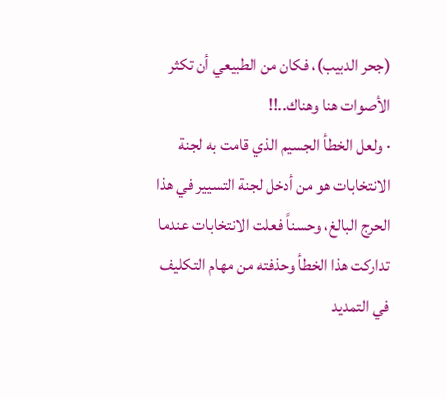(جحر الدبيب)، فكان من الطبيعي أن تكثر الأصوات هنا وهناك..!!
· ولعل الخطأ الجسيم الذي قامت به لجنة الانتخابات هو من أدخل لجنة التسيير في هذا الحرج البالغ، وحسناً فعلت الانتخابات عندما تداركت هذا الخطأ وحذفته من مهام التكليف في التمديد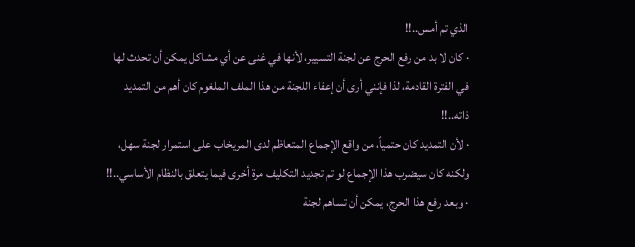الذي تم أمس..!!
· كان لا بد من رفع الحرج عن لجنة التسيير، لأنها في غنى عن أي مشاكل يمكن أن تحدث لها في الفترة القادمة، لذا فإنني أرى أن إعفاء اللجنة من هذا الملف الملغوم كان أهم من التمديد ذاته..!!
· لأن التمديد كان حتمياً، من واقع الإجماع المتعاظم لدى المريخاب على استمرار لجنة سهل، ولكنه كان سيضرب هذا الإجماع لو تم تجديد التكليف مرة أخرى فيما يتعلق بالنظام الأساسي..!!
· وبعد رفع هذا الحرج، يمكن أن تساهم لجنة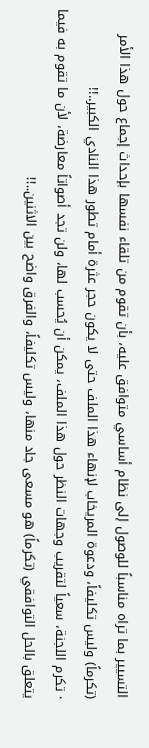التسيير بما تراه مناسباً للوصول إلى نظام أساسي متوافق عليه، بأن تقوم من تلقاء نفسها بإحداث إجماع حول هذا الأمر (تكرماً) وليس تكليفاً، ودعوة المريخاب لإنهاء هذا الملف حتى لا يكون حجر عثرة أمام تطور هذا النادي الكبير..!!
· تكرم اللجنة، سعياً لتقريب وجهات النظر حول هذا الملف، يمكن أن يُحسب لها، ولن تجد أصواتاً معارضة، لأن ما تقوم به فيما يتعلق بالحل التوافقي (تكرماً) هو مسعى جاد منها، وليس تكليفاً، والفرق واضح بين الاثنين..!!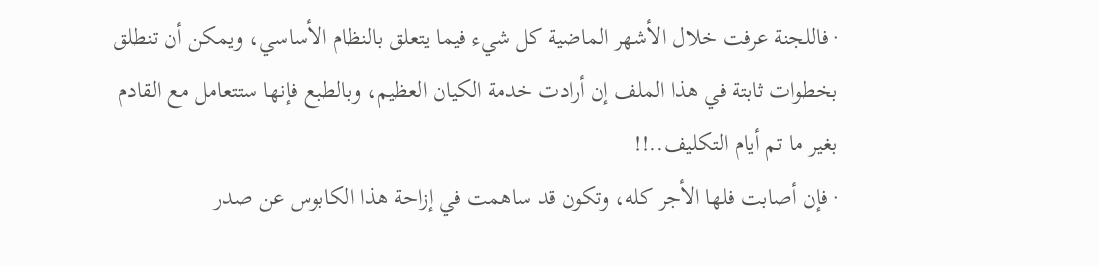· فاللجنة عرفت خلال الأشهر الماضية كل شيء فيما يتعلق بالنظام الأساسي، ويمكن أن تنطلق بخطوات ثابتة في هذا الملف إن أرادت خدمة الكيان العظيم، وبالطبع فإنها ستتعامل مع القادم بغير ما تم أيام التكليف..!!
· فإن أصابت فلها الأجر كله، وتكون قد ساهمت في إزاحة هذا الكابوس عن صدر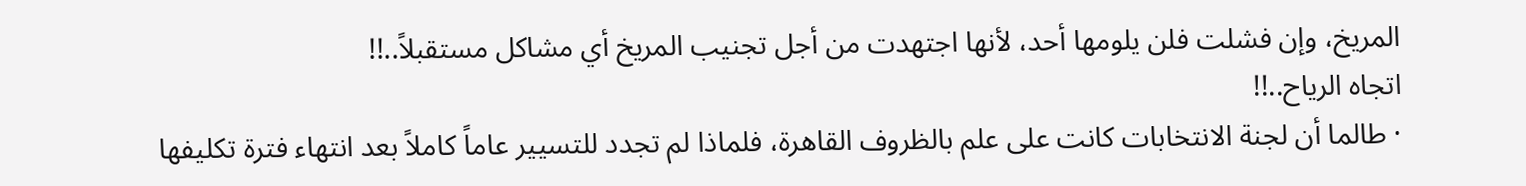المريخ، وإن فشلت فلن يلومها أحد، لأنها اجتهدت من أجل تجنيب المريخ أي مشاكل مستقبلاً..!!
اتجاه الرياح..!!
· طالما أن لجنة الانتخابات كانت على علم بالظروف القاهرة، فلماذا لم تجدد للتسيير عاماً كاملاً بعد انتهاء فترة تكليفها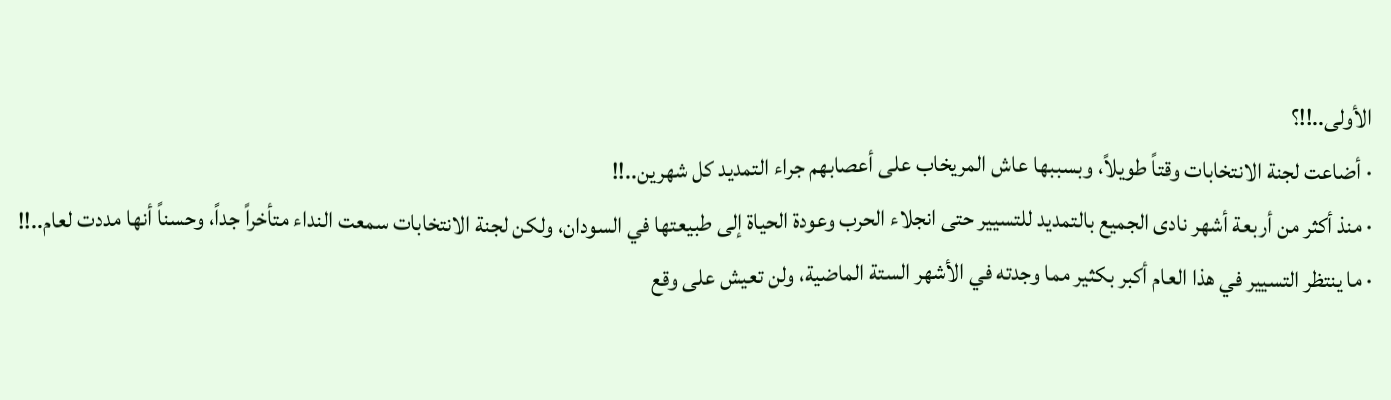الأولى..!!؟
· أضاعت لجنة الانتخابات وقتاً طويلاً، وبسببها عاش المريخاب على أعصابهم جراء التمديد كل شهرين..!!
· منذ أكثر من أربعة أشهر نادى الجميع بالتمديد للتسيير حتى انجلاء الحرب وعودة الحياة إلى طبيعتها في السودان، ولكن لجنة الانتخابات سمعت النداء متأخراً جداً، وحسناً أنها مددت لعام..!!
· ما ينتظر التسيير في هذا العام أكبر بكثير مما وجدته في الأشهر الستة الماضية، ولن تعيش على وقع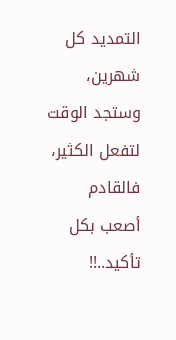التمديد كل شهرين، وستجد الوقت لتفعل الكثير، فالقادم أصعب بكل تأكيد..!!